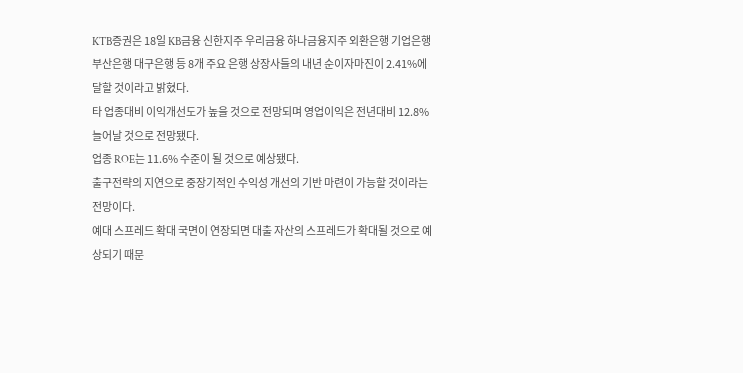KTB증권은 18일 KB금융 신한지주 우리금융 하나금융지주 외환은행 기업은행 부산은행 대구은행 등 8개 주요 은행 상장사들의 내년 순이자마진이 2.41%에 달할 것이라고 밝혔다.
타 업종대비 이익개선도가 높을 것으로 전망되며 영업이익은 전년대비 12.8% 늘어날 것으로 전망됐다.
업종 ROE는 11.6% 수준이 될 것으로 예상됐다.
출구전략의 지연으로 중장기적인 수익성 개선의 기반 마련이 가능할 것이라는 전망이다.
예대 스프레드 확대 국면이 연장되면 대출 자산의 스프레드가 확대될 것으로 예상되기 때문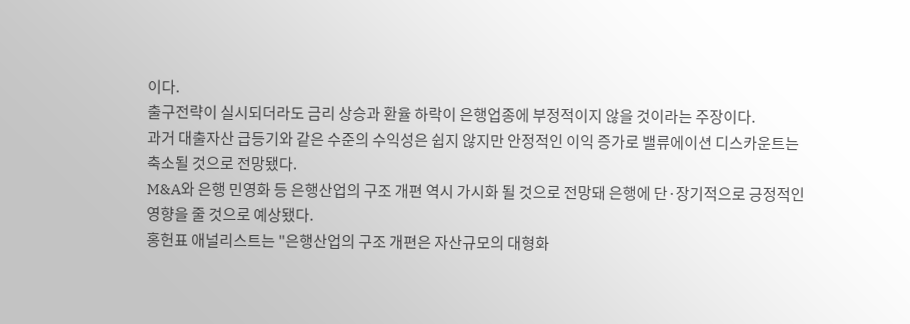이다.
출구전략이 실시되더라도 금리 상승과 환율 하락이 은행업종에 부정적이지 않을 것이라는 주장이다.
과거 대출자산 급등기와 같은 수준의 수익성은 쉽지 않지만 안정적인 이익 증가로 밸류에이션 디스카운트는 축소될 것으로 전망됐다.
M&A와 은행 민영화 등 은행산업의 구조 개편 역시 가시화 될 것으로 전망돼 은행에 단·장기적으로 긍정적인 영향을 줄 것으로 예상됐다.
홍헌표 애널리스트는 "은행산업의 구조 개편은 자산규모의 대형화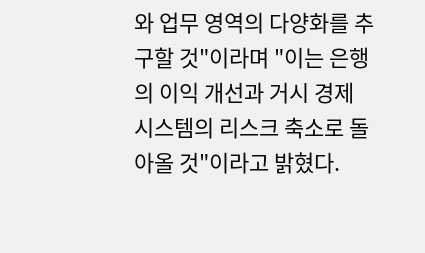와 업무 영역의 다양화를 추구할 것"이라며 "이는 은행의 이익 개선과 거시 경제 시스템의 리스크 축소로 돌아올 것"이라고 밝혔다.